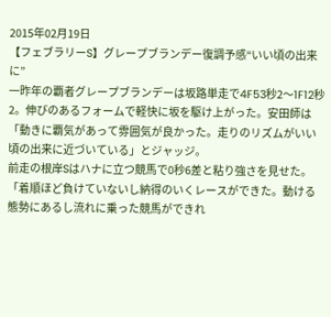2015年02月19日
【フェブラリーS】グレープブランデー復調予感“いい頃の出来に”
一昨年の覇者グレープブランデーは坂路単走で4F53秒2〜1F12秒2。伸びのあるフォームで軽快に坂を駆け上がった。安田師は「動きに覇気があって雰囲気が良かった。走りのリズムがいい頃の出来に近づいている」とジャッジ。
前走の根岸Sはハナに立つ競馬で0秒6差と粘り強さを見せた。「着順ほど負けていないし納得のいくレースができた。動ける態勢にあるし流れに乗った競馬ができれ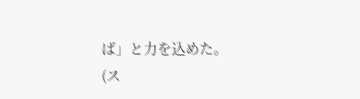ば」と力を込めた。
(ス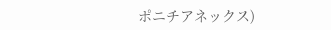ポニチアネックス)